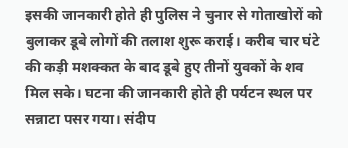इसकी जानकारी होते ही पुलिस ने चुनार से गोताखोरों को बुलाकर डूबे लोगों की तलाश शुरू कराई। करीब चार घंटे की कड़ी मशक्कत के बाद डूबे हुए तीनों युवकों के शव मिल सके। घटना की जानकारी होते ही पर्यटन स्थल पर सन्नाटा पसर गया। संदीप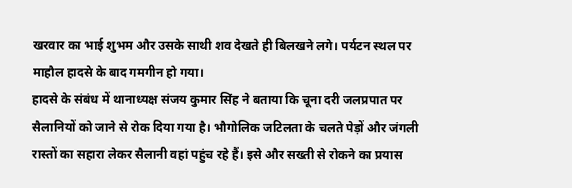खरवार का भाई शुभम और उसके साथी शव देखते ही बिलखने लगे। पर्यटन स्थल पर माहौल हादसे के बाद गमगीन हो गया।
हादसे के संबंध में थानाध्यक्ष संजय कुमार सिंह ने बताया कि चूना दरी जलप्रपात पर सैलानियों को जाने से रोक दिया गया है। भौगोलिक जटिलता के चलते पेड़ों और जंगली रास्तों का सहारा लेकर सैलानी वहां पहुंच रहे हैं। इसे और सख्ती से रोकने का प्रयास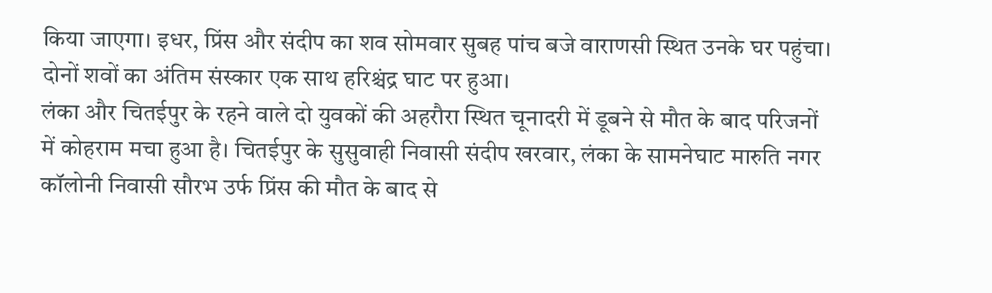किया जाएगा। इधर, प्रिंस और संदीप का शव सोमवार सुबह पांच बजे वाराणसी स्थित उनके घर पहुंचा। दोनों शवों का अंतिम संस्कार एक साथ हरिश्चंद्र घाट पर हुआ।
लंका और चितईपुर के रहने वाले दो युवकों की अहरौरा स्थित चूनादरी में डूबने से मौत के बाद परिजनों में कोहराम मचा हुआ है। चितईपुर के सुसुवाही निवासी संदीप खरवार, लंका के सामनेघाट मारुति नगर कॉलोनी निवासी सौरभ उर्फ प्रिंस की मौत के बाद से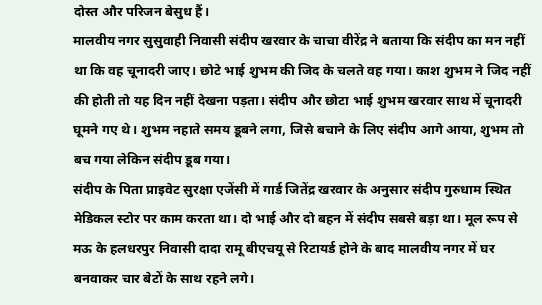दोस्त और परिजन बेसुध हैं।
मालवीय नगर सुसुवाही निवासी संदीप खरवार के चाचा वीरेंद्र ने बताया कि संदीप का मन नहीं था कि वह चूनादरी जाए। छोटे भाई शुभम की जिद के चलते वह गया। काश शुभम ने जिद नहीं की होती तो यह दिन नहीं देखना पड़ता। संदीप और छोटा भाई शुभम खरवार साथ में चूनादरी घूमने गए थे। शुभम नहाते समय डूबने लगा, जिसे बचाने के लिए संदीप आगे आया, शुभम तो बच गया लेकिन संदीप डूब गया।
संदीप के पिता प्राइवेट सुरक्षा एजेंसी में गार्ड जितेंद्र खरवार के अनुसार संदीप गुरुधाम स्थित मेडिकल स्टोर पर काम करता था। दो भाई और दो बहन में संदीप सबसे बड़ा था। मूल रूप से मऊ के हलधरपुर निवासी दादा रामू बीएचयू से रिटायर्ड होने के बाद मालवीय नगर में घर बनवाकर चार बेटों के साथ रहने लगे।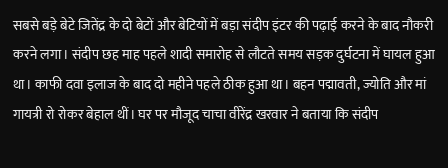सबसे बड़े बेटे जितेंद्र के दो बेटों और बेटियों में बड़ा संदीप इंटर की पढ़ाई करने के बाद नौकरी करने लगा। संदीप छह माह पहले शादी समारोह से लौटते समय सड़क दुर्घटना में घायल हुआ था। काफी दवा इलाज के बाद दो महीने पहले ठीक हुआ था। बहन पद्मावती, ज्योति और मां गायत्री रो रोकर बेहाल थीं। घर पर मौजूद चाचा वीरेंद्र खरवार ने बताया कि संदीप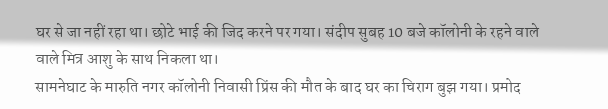घर से जा नहीं रहा था। छोटे भाई की जिद करने पर गया। संदीप सुबह 10 बजे कॉलोनी के रहने वाले वाले मित्र आशु के साथ निकला था।
सामनेघाट के मारुति नगर कॉलोनी निवासी प्रिंस की मौत के बाद घर का चिराग बुझ गया। प्रमोद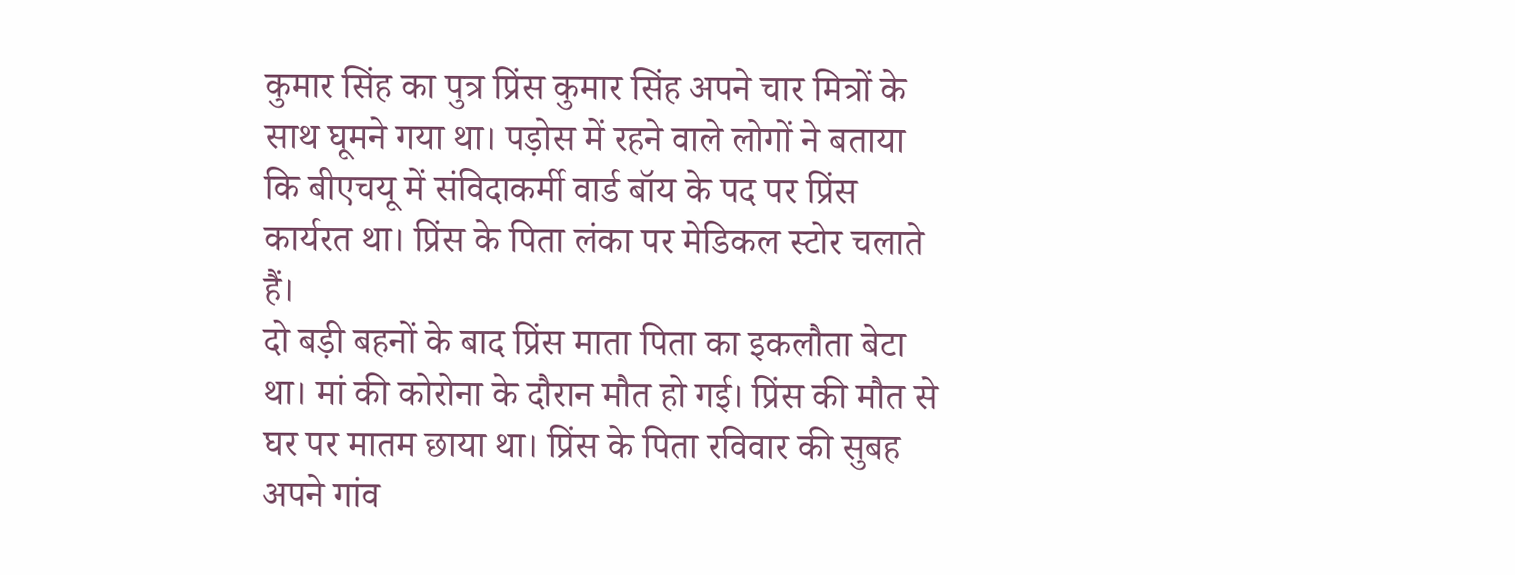कुमार सिंह का पुत्र प्रिंस कुमार सिंह अपने चार मित्रों के साथ घूमने गया था। पड़ोस में रहने वाले लोगों ने बताया कि बीएचयू में संविदाकर्मी वार्ड बॉय के पद पर प्रिंस कार्यरत था। प्रिंस के पिता लंका पर मेडिकल स्टोर चलाते हैं।
दो बड़ी बहनों के बाद प्रिंस माता पिता का इकलौता बेटा था। मां की कोरोना के दौरान मौत हो गई। प्रिंस की मौत से घर पर मातम छाया था। प्रिंस के पिता रविवार की सुबह अपने गांव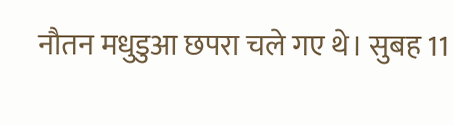नौतन मधुडुआ छपरा चले गए थे। सुबह 11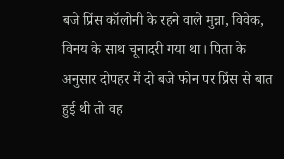बजे प्रिंस कॉलोनी के रहने वाले मुन्ना, विवेक, विनय के साथ चूनादरी गया था। पिता के अनुसार दोपहर में दो बजे फोन पर प्रिंस से बात हुई थी तो वह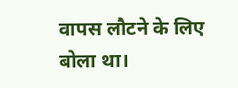वापस लौटने के लिए बोला था।